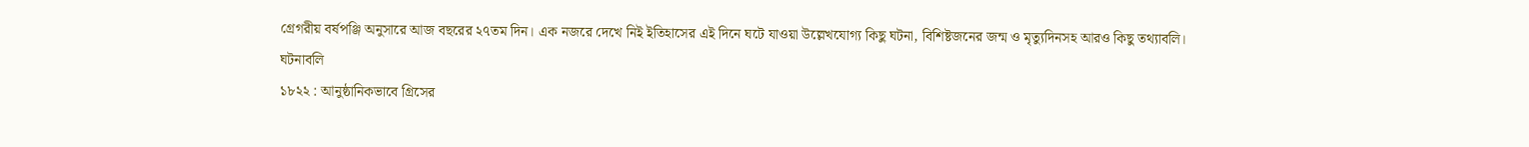গ্রেগরীয় বর্ষপঞ্জি অনুসারে আজ বছরের ২৭তম দিন। এক নজরে দেখে নিই ইতিহাসের এই দিনে ঘটে যাওয়া উল্লেখযোগ্য কিছু ঘটনা, বিশিষ্টজনের জন্ম ও মৃত্যুদিনসহ আরও কিছু তথ্যাবলি।
ঘটনাবলি
১৮২২ : আনুষ্ঠানিকভাবে গ্রিসের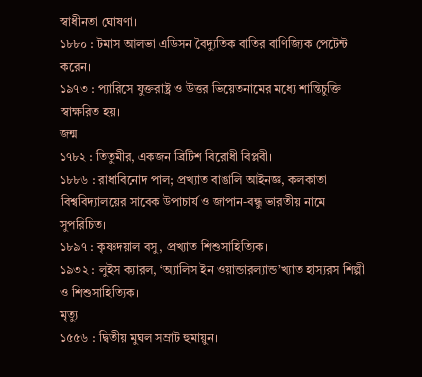স্বাধীনতা ঘোষণা।
১৮৮০ : টমাস আলভা এডিসন বৈদ্যুতিক বাতির বাণিজ্যিক পেটেন্ট করেন।
১৯৭৩ : প্যারিসে যুক্তরাষ্ট্র ও উত্তর ভিয়েতনামের মধ্যে শান্তিচুক্তি স্বাক্ষরিত হয়।
জন্ম
১৭৮২ : তিতুমীর, একজন ব্রিটিশ বিরোধী বিপ্লবী।
১৮৮৬ : রাধাবিনোদ পাল; প্রখ্যাত বাঙালি আইনজ্ঞ, কলকাতা বিশ্ববিদ্যালয়ের সাবেক উপাচার্য ও জাপান-বন্ধু ভারতীয় নামে সুপরিচিত।
১৮৯৭ : কৃষ্ণদয়াল বসু, প্রখ্যাত শিশুসাহিত্যিক।
১৯৩২ : লুইস ক্যারল, ‘অ্যালিস ইন ওয়ান্ডারল্যান্ড’খ্যাত হাস্যরস শিল্পী ও শিশুসাহিত্যিক।
মৃত্যু
১৫৫৬ : দ্বিতীয় মুঘল সম্রাট হুমায়ুন।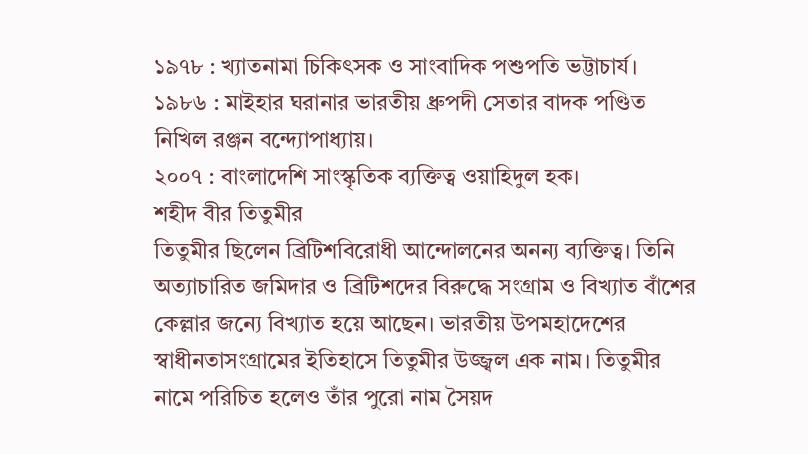১৯৭৮ : খ্যাতনামা চিকিৎসক ও সাংবাদিক পশুপতি ভট্টাচার্য।
১৯৮৬ : মাইহার ঘরানার ভারতীয় ধ্রুপদী সেতার বাদক পণ্ডিত নিখিল রঞ্জন বন্দ্যোপাধ্যায়।
২০০৭ : বাংলাদেশি সাংস্কৃতিক ব্যক্তিত্ব ওয়াহিদুল হক।
শহীদ বীর তিতুমীর
তিতুমীর ছিলেন ব্রিটিশবিরোধী আন্দোলনের অনন্য ব্যক্তিত্ব। তিনি অত্যাচারিত জমিদার ও ব্রিটিশদের বিরুদ্ধে সংগ্রাম ও বিখ্যাত বাঁশের কেল্লার জন্যে বিখ্যাত হয়ে আছেন। ভারতীয় উপমহাদেশের স্বাধীনতাসংগ্রামের ইতিহাসে তিতুমীর উজ্জ্বল এক নাম। তিতুমীর নামে পরিচিত হলেও তাঁর পুরো নাম সৈয়দ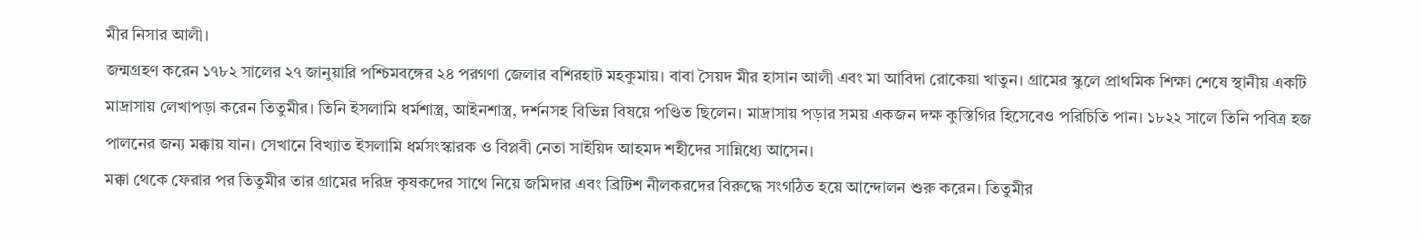মীর নিসার আলী।
জন্মগ্রহণ করেন ১৭৮২ সালের ২৭ জানুয়ারি পশ্চিমবঙ্গের ২৪ পরগণা জেলার বশিরহাট মহকুমায়। বাবা সৈয়দ মীর হাসান আলী এবং মা আবিদা রোকেয়া খাতুন। গ্রামের স্কুলে প্রাথমিক শিক্ষা শেষে স্থানীয় একটি মাদ্রাসায় লেখাপড়া করেন তিতুমীর। তিনি ইসলামি ধর্মশাস্ত্র, আইনশাস্ত্র, দর্শনসহ বিভিন্ন বিষয়ে পণ্ডিত ছিলেন। মাদ্রাসায় পড়ার সময় একজন দক্ষ কুস্তিগির হিসেবেও পরিচিতি পান। ১৮২২ সালে তিনি পবিত্র হজ পালনের জন্য মক্কায় যান। সেখানে বিখ্যাত ইসলামি ধর্মসংস্কারক ও বিপ্লবী নেতা সাইয়িদ আহমদ শহীদের সান্নিধ্যে আসেন।
মক্কা থেকে ফেরার পর তিতুমীর তার গ্রামের দরিদ্র কৃষকদের সাথে নিয়ে জমিদার এবং ব্রিটিশ নীলকরদের বিরুদ্ধে সংগঠিত হয়ে আন্দোলন শুরু করেন। তিতুমীর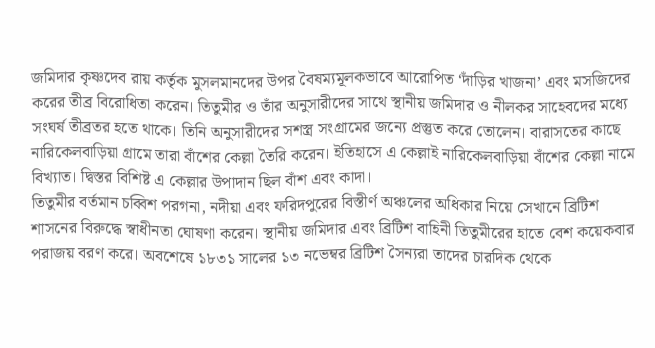জমিদার কৃষ্ণদেব রায় কর্তৃক মুসলমানদের উপর বৈষম্যমূলকভাবে আরোপিত ‘দাঁড়ির খাজনা’ এবং মসজিদের করের তীব্র বিরোধিতা করেন। তিতুমীর ও তাঁর অনুসারীদের সাথে স্থানীয় জমিদার ও নীলকর সাহেবদের মধ্যে সংঘর্ষ তীব্রতর হতে থাকে। তিনি অনুসারীদের সশস্ত্র সংগ্রামের জন্যে প্রস্তুত করে তোলেন। বারাসতের কাছে নারিকেলবাড়িয়া গ্রামে তারা বাঁশের কেল্লা তৈরি করেন। ইতিহাসে এ কেল্লাই নারিকেলবাড়িয়া বাঁশের কেল্লা নামে বিখ্যাত। দ্বিস্তর বিশিষ্ট এ কেল্লার উপাদান ছিল বাঁশ এবং কাদা।
তিতুমীর বর্তমান চব্বিশ পরগনা, নদীয়া এবং ফরিদপুরের বিস্তীর্ণ অঞ্চলের অধিকার নিয়ে সেখানে ব্রিটিশ শাসনের বিরুদ্ধে স্বাধীনতা ঘোষণা করেন। স্থানীয় জমিদার এবং ব্রিটিশ বাহিনী তিতুমীরের হাতে বেশ কয়েকবার পরাজয় বরণ করে। অবশেষে ১৮৩১ সালের ১৩ নভেম্বর ব্রিটিশ সৈন্যরা তাদের চারদিক থেকে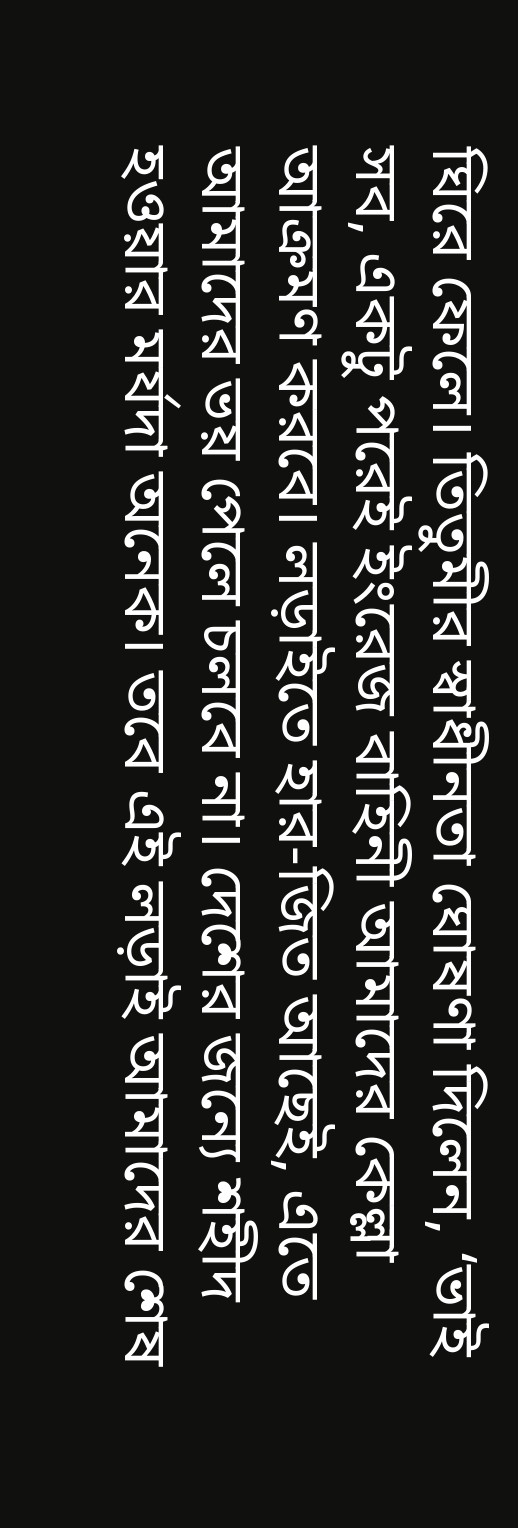ঘিরে ফেলে। তিতুমীর স্বাধীনতা ঘোষণা দিলেন, ‘ভাই সব, একটু পরেই ইংরেজ বাহিনী আমাদের কেল্লা আক্রমণ করবে। লড়াইতে হার-জিত আছেই, এতে আমাদের ভয় পেলে চলবে না। দেশের জন্যে শহীদ হওয়ার মর্যদা অনেক। তবে এই লড়াই আমাদের শেষ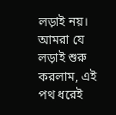লড়াই নয়। আমরা যে লড়াই শুরু করলাম, এই পথ ধরেই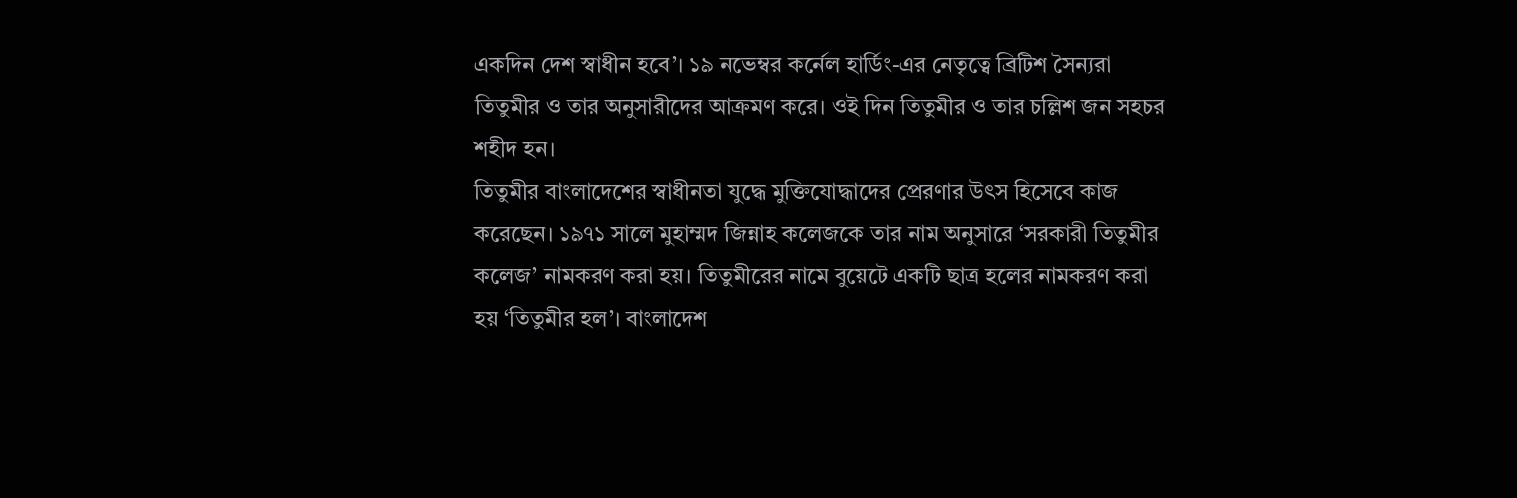একদিন দেশ স্বাধীন হবে’। ১৯ নভেম্বর কর্নেল হার্ডিং-এর নেতৃত্বে ব্রিটিশ সৈন্যরা তিতুমীর ও তার অনুসারীদের আক্রমণ করে। ওই দিন তিতুমীর ও তার চল্লিশ জন সহচর শহীদ হন।
তিতুমীর বাংলাদেশের স্বাধীনতা যুদ্ধে মুক্তিযোদ্ধাদের প্রেরণার উৎস হিসেবে কাজ করেছেন। ১৯৭১ সালে মুহাম্মদ জিন্নাহ কলেজকে তার নাম অনুসারে ‘সরকারী তিতুমীর কলেজ’ নামকরণ করা হয়। তিতুমীরের নামে বুয়েটে একটি ছাত্র হলের নামকরণ করা হয় ‘তিতুমীর হল’। বাংলাদেশ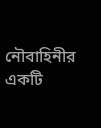নৌবাহিনীর একটি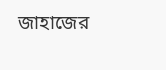জাহাজের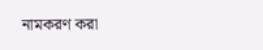নামকরণ করা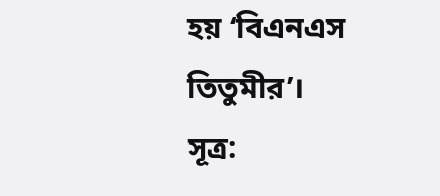হয় ‘বিএনএস তিতুমীর’।
সূত্র: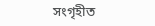সংগৃহীত